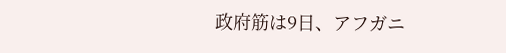政府筋は9日、アフガニ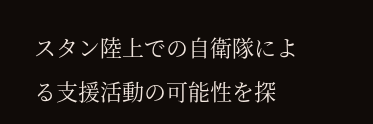スタン陸上での自衛隊による支援活動の可能性を探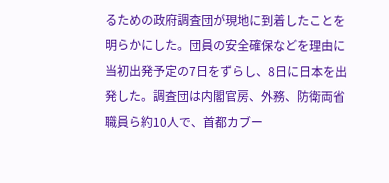るための政府調査団が現地に到着したことを明らかにした。団員の安全確保などを理由に当初出発予定の7日をずらし、8日に日本を出発した。調査団は内閣官房、外務、防衛両省職員ら約10人で、首都カブー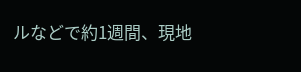ルなどで約1週間、現地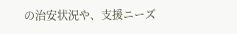の治安状況や、支援ニーズ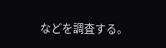などを調査する。